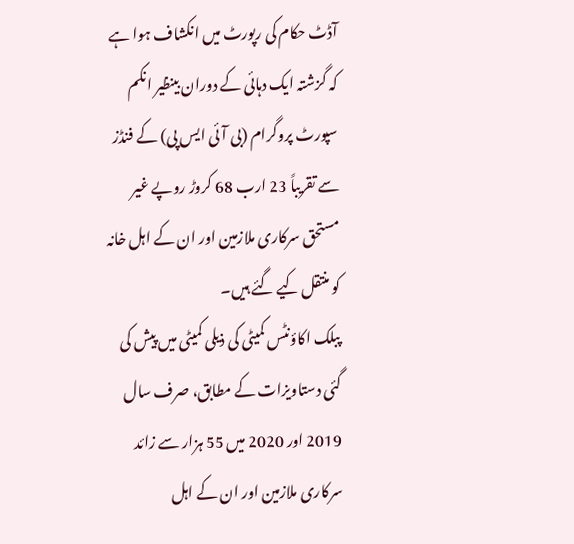آڈٹ حکام کی رپورٹ میں انکشاف ہوا ہے کہ گزشتہ ایک دہائی کے دوران بینظیر انکم سپورٹ پروگرام (بی آئی ایس پی) کے فنڈز سے تقریباً 23 ارب 68 کروڑ روپے غیر مستحق سرکاری ملازمین اور ان کے اہل خانہ کو منتقل کیے گئے ہیں۔
پبلک اکاؤنٹس کمیٹی کی ذیلی کمیٹی میں پیش کی گئی دستاویزات کے مطابق، صرف سال 2019 اور 2020 میں 55 ہزار سے زائد سرکاری ملازمین اور ان کے اہل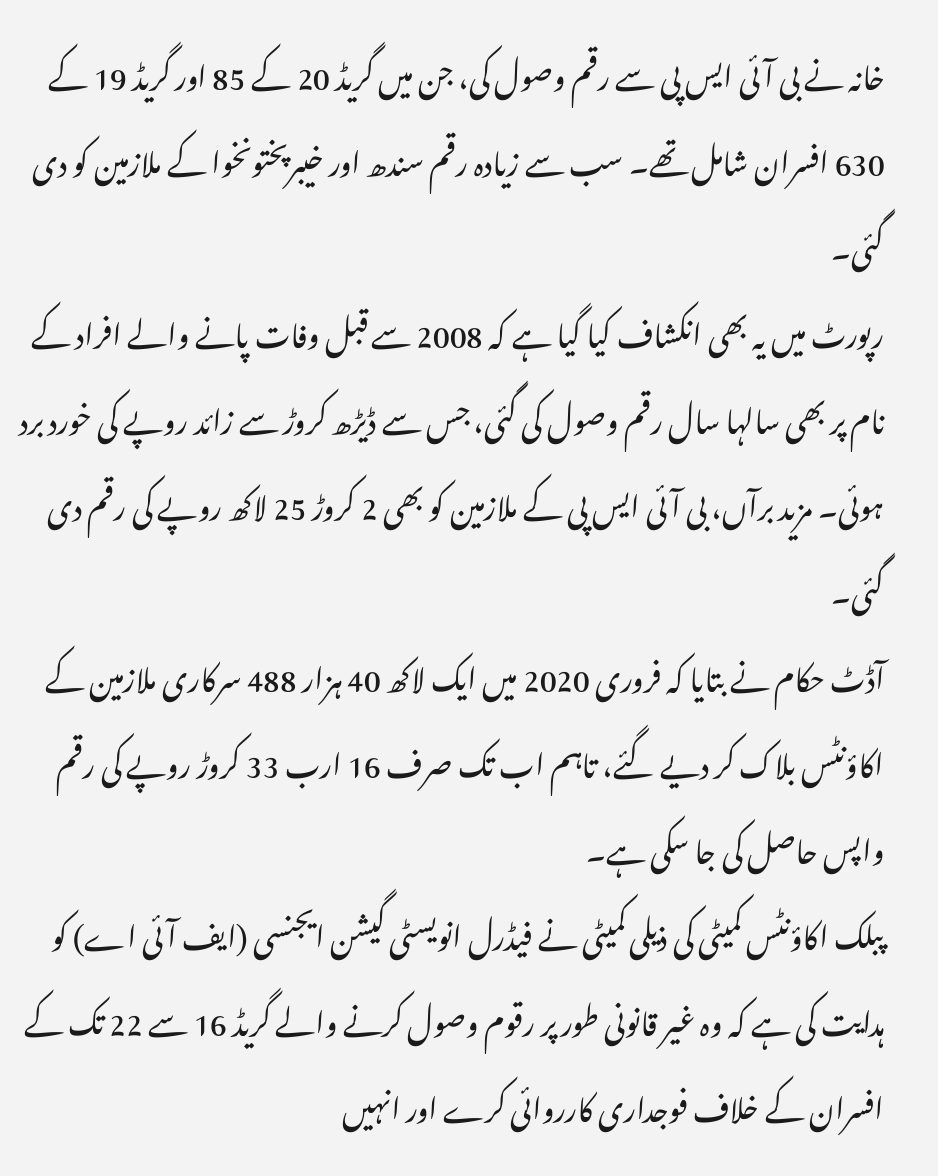خانہ نے بی آئی ایس پی سے رقم وصول کی، جن میں گریڈ 20 کے 85 اور گریڈ 19 کے 630 افسران شامل تھے۔ سب سے زیادہ رقم سندھ اور خیبرپختونخوا کے ملازمین کو دی گئی۔
رپورٹ میں یہ بھی انکشاف کیا گیا ہے کہ 2008 سے قبل وفات پانے والے افراد کے نام پر بھی سالہا سال رقم وصول کی گئی، جس سے ڈیڑھ کروڑ سے زائد روپے کی خورد برد ہوئی۔ مزید برآں، بی آئی ایس پی کے ملازمین کو بھی 2 کروڑ 25 لاکھ روپے کی رقم دی گئی۔
آڈٹ حکام نے بتایا کہ فروری 2020 میں ایک لاکھ 40 ہزار 488 سرکاری ملازمین کے اکاؤنٹس بلاک کر دیے گئے، تاہم اب تک صرف 16 ارب 33 کروڑ روپے کی رقم واپس حاصل کی جا سکی ہے۔
پبلک اکاؤنٹس کمیٹی کی ذیلی کمیٹی نے فیڈرل انویسٹی گیشن ایجنسی (ایف آئی اے) کو ہدایت کی ہے کہ وہ غیر قانونی طور پر رقوم وصول کرنے والے گریڈ 16 سے 22 تک کے افسران کے خلاف فوجداری کارروائی کرے اور انہیں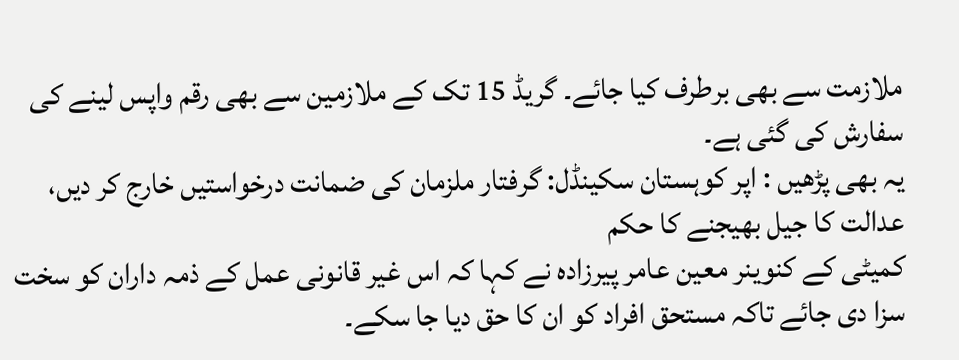ملازمت سے بھی برطرف کیا جائے۔ گریڈ 15 تک کے ملازمین سے بھی رقم واپس لینے کی سفارش کی گئی ہے۔
یہ بھی پڑھیں : اپر کوہستان سکینڈل: گرفتار ملزمان کی ضمانت درخواستیں خارج کر دیں، عدالت کا جیل بھیجنے کا حکم
کمیٹی کے کنوینر معین عامر پیرزادہ نے کہا کہ اس غیر قانونی عمل کے ذمہ داران کو سخت سزا دی جائے تاکہ مستحق افراد کو ان کا حق دیا جا سکے۔